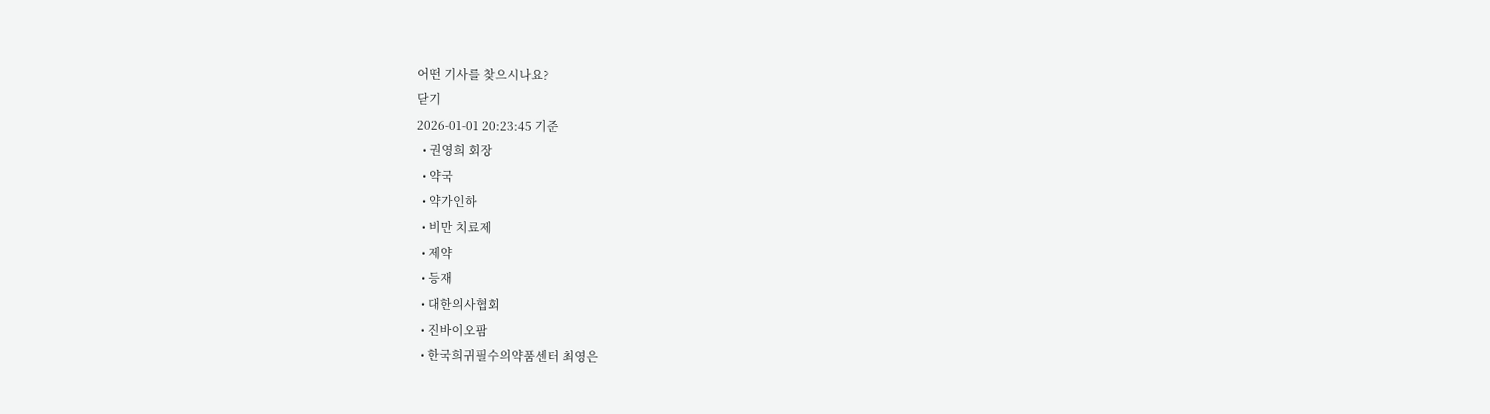어떤 기사를 찾으시나요?
닫기
2026-01-01 20:23:45 기준
  • 권영희 회장
  • 약국
  • 약가인하
  • 비만 치료제
  • 제약
  • 등재
  • 대한의사협회
  • 진바이오팜
  • 한국희귀필수의약품센터 최영은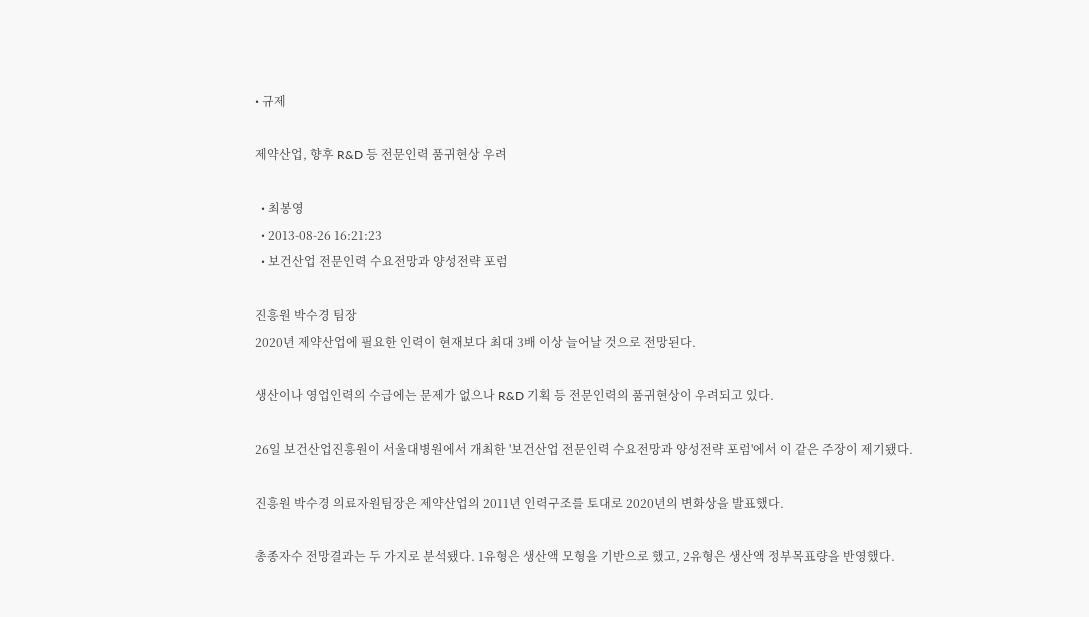• 규제

제약산업, 향후 R&D 등 전문인력 품귀현상 우려

  • 최봉영
  • 2013-08-26 16:21:23
  • 보건산업 전문인력 수요전망과 양성전략 포럼

진흥원 박수경 팀장
2020년 제약산업에 필요한 인력이 현재보다 최대 3배 이상 늘어날 것으로 전망된다.

생산이나 영업인력의 수급에는 문제가 없으나 R&D 기획 등 전문인력의 품귀현상이 우려되고 있다.

26일 보건산업진흥원이 서울대병원에서 개최한 '보건산업 전문인력 수요전망과 양성전략 포럼'에서 이 같은 주장이 제기됐다.

진흥원 박수경 의료자원팀장은 제약산업의 2011년 인력구조를 토대로 2020년의 변화상을 발표했다.

총종자수 전망결과는 두 가지로 분석됐다. 1유형은 생산액 모형을 기반으로 했고, 2유형은 생산액 정부목표량을 반영했다.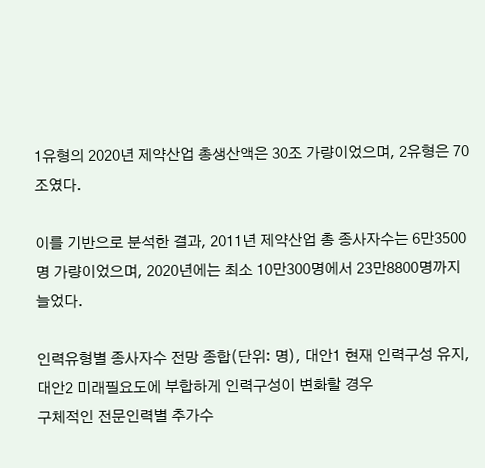1유형의 2020년 제약산업 총생산액은 30조 가량이었으며, 2유형은 70조였다.

이를 기반으로 분석한 결과, 2011년 제약산업 총 종사자수는 6만3500명 가량이었으며, 2020년에는 최소 10만300명에서 23만8800명까지 늘었다.

인력유형별 종사자수 전망 종합(단위: 명), 대안1 현재 인력구성 유지, 대안2 미래필요도에 부합하게 인력구성이 변화할 경우
구체적인 전문인력별 추가수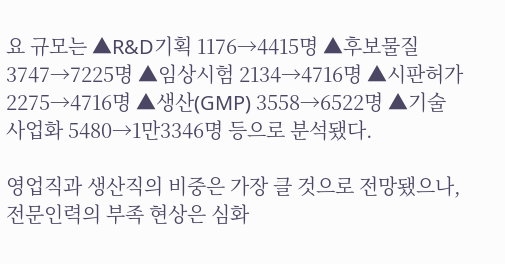요 규모는 ▲R&D기획 1176→4415명 ▲후보물질 3747→7225명 ▲임상시험 2134→4716명 ▲시판허가 2275→4716명 ▲생산(GMP) 3558→6522명 ▲기술사업화 5480→1만3346명 등으로 분석됐다.

영업직과 생산직의 비중은 가장 클 것으로 전망됐으나, 전문인력의 부족 현상은 심화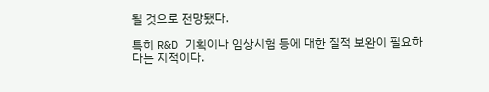될 것으로 전망됐다.

특히 R&D 기획이나 임상시험 등에 대한 질적 보완이 필요하다는 지적이다.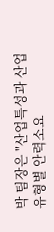박 팀장은 "산업특성과 산업유형별 안력소요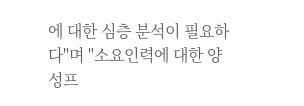에 대한 심층 분석이 필요하다"며 "소요인력에 대한 양성프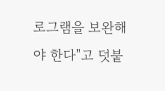로그램을 보완해야 한다"고 덧붙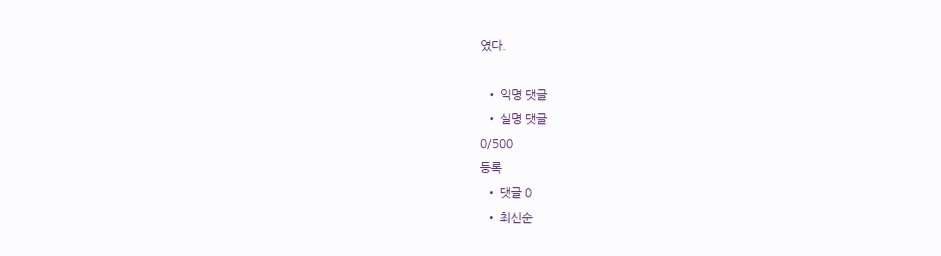였다.

  • 익명 댓글
  • 실명 댓글
0/500
등록
  • 댓글 0
  • 최신순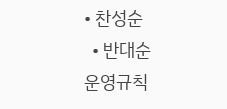• 찬성순
  • 반대순
운영규칙